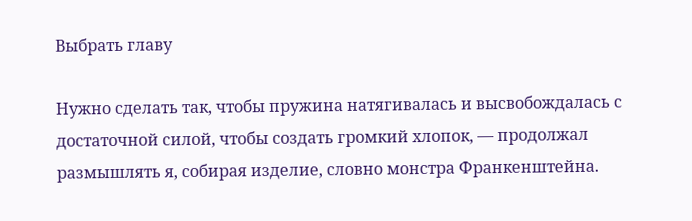Выбрать главу

Нужно сделать так, чтобы пружина натягивалась и высвобождалась с достаточной силой, чтобы создать громкий хлопок, — продолжал размышлять я, собирая изделие, словно монстра Франкенштейна.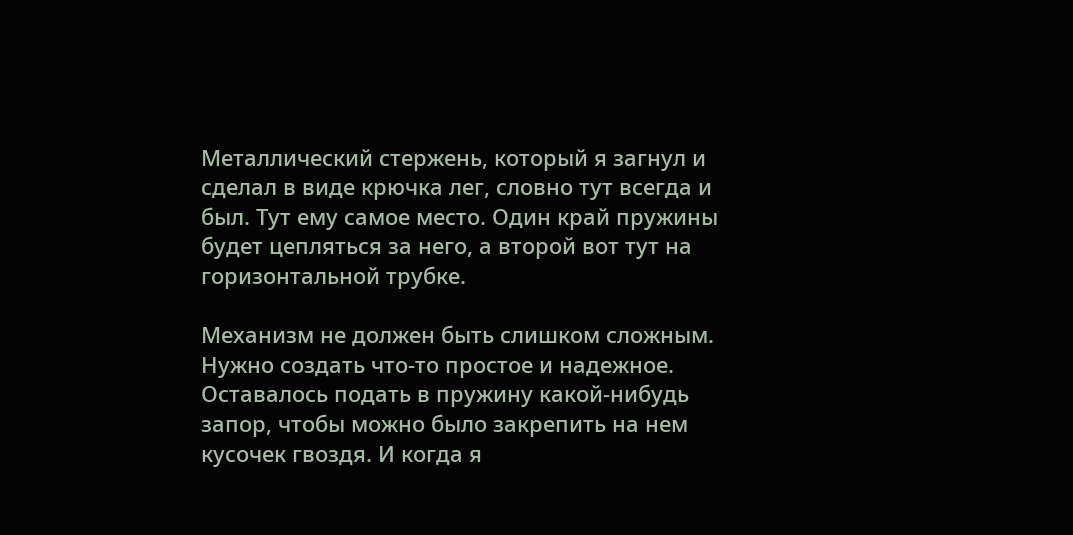Металлический стержень, который я загнул и сделал в виде крючка лег, словно тут всегда и был. Тут ему самое место. Один край пружины будет цепляться за него, а второй вот тут на горизонтальной трубке.

Механизм не должен быть слишком сложным. Нужно создать что-то простое и надежное. Оставалось подать в пружину какой-нибудь запор, чтобы можно было закрепить на нем кусочек гвоздя. И когда я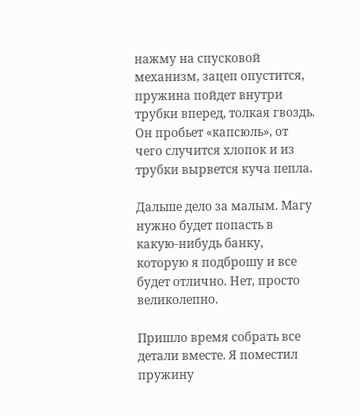нажму на спусковой механизм, зацеп опустится, пружина пойдет внутри трубки вперед, толкая гвоздь. Он пробьет «капсюль», от чего случится хлопок и из трубки вырвется куча пепла.

Дальше дело за малым. Магу нужно будет попасть в какую-нибудь банку, которую я подброшу и все будет отлично. Нет, просто великолепно.

Пришло время собрать все детали вместе. Я поместил пружину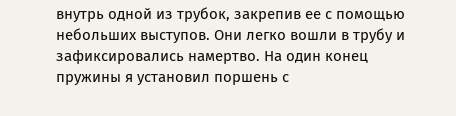внутрь одной из трубок, закрепив ее с помощью небольших выступов. Они легко вошли в трубу и зафиксировались намертво. На один конец пружины я установил поршень с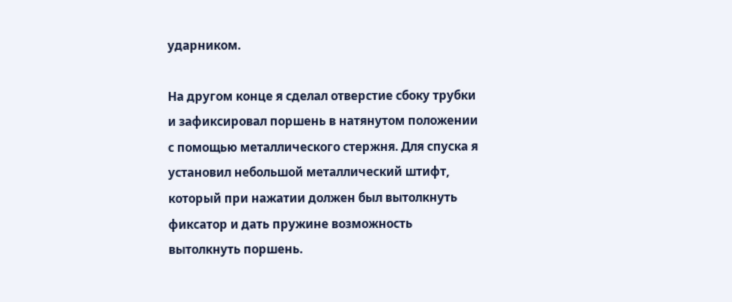ударником.

На другом конце я сделал отверстие сбоку трубки и зафиксировал поршень в натянутом положении с помощью металлического стержня. Для спуска я установил небольшой металлический штифт, который при нажатии должен был вытолкнуть фиксатор и дать пружине возможность вытолкнуть поршень.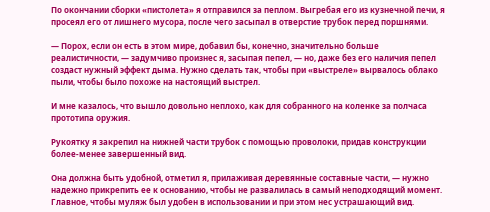По окончании сборки «пистолета» я отправился за пеплом. Выгребая его из кузнечной печи, я просеял его от лишнего мусора, после чего засыпал в отверстие трубок перед поршнями.

— Порох, если он есть в этом мире, добавил бы, конечно, значительно больше реалистичности, — задумчиво произнес я, засыпая пепел, — но, даже без его наличия пепел создаст нужный эффект дыма. Нужно сделать так, чтобы при «выстреле» вырвалось облако пыли, чтобы было похоже на настоящий выстрел.

И мне казалось, что вышло довольно неплохо, как для собранного на коленке за полчаса прототипа оружия.

Рукоятку я закрепил на нижней части трубок с помощью проволоки, придав конструкции более-менее завершенный вид.

Она должна быть удобной, отметил я, прилаживая деревянные составные части, — нужно надежно прикрепить ее к основанию, чтобы не развалилась в самый неподходящий момент. Главное, чтобы муляж был удобен в использовании и при этом нес устрашающий вид.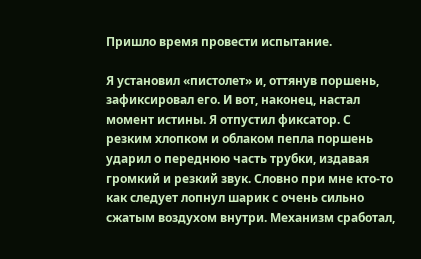Пришло время провести испытание.

Я установил «пистолет» и, оттянув поршень, зафиксировал его. И вот, наконец, настал момент истины. Я отпустил фиксатор. С резким хлопком и облаком пепла поршень ударил о переднюю часть трубки, издавая громкий и резкий звук. Словно при мне кто-то как следует лопнул шарик с очень сильно сжатым воздухом внутри. Механизм сработал,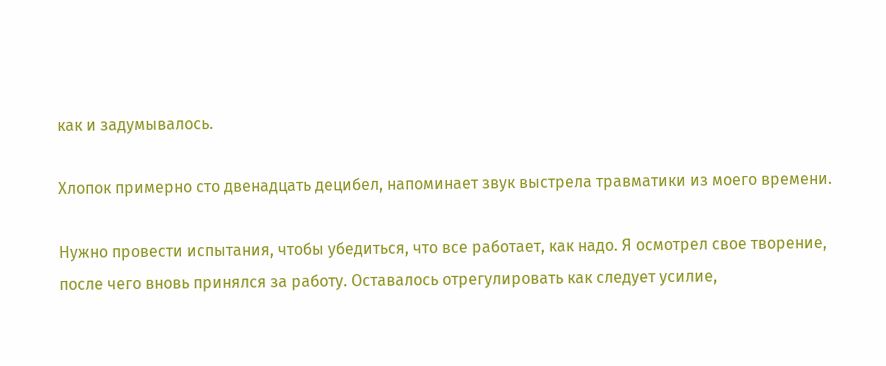как и задумывалось.

Хлопок примерно сто двенадцать децибел, напоминает звук выстрела травматики из моего времени.

Нужно провести испытания, чтобы убедиться, что все работает, как надо. Я осмотрел свое творение, после чего вновь принялся за работу. Оставалось отрегулировать как следует усилие,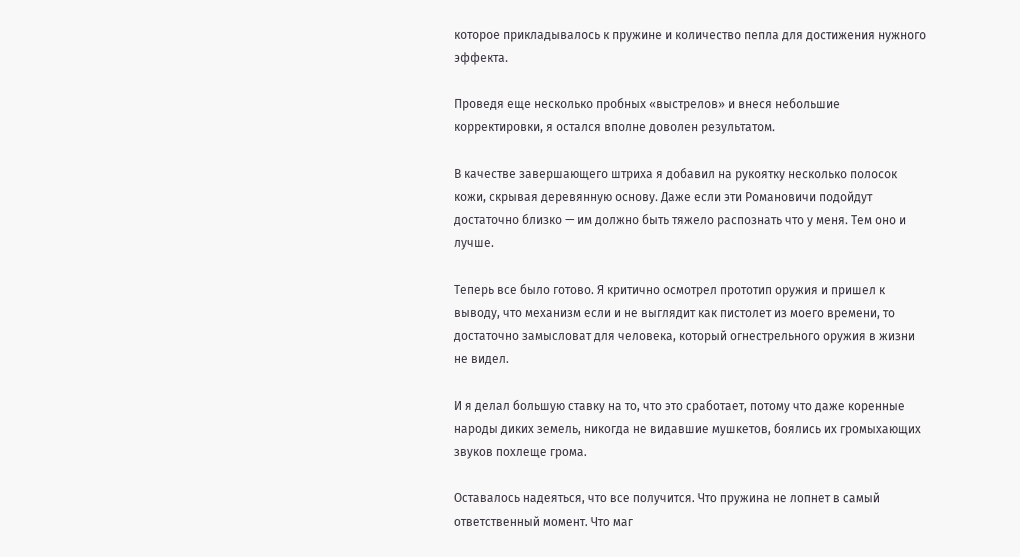которое прикладывалось к пружине и количество пепла для достижения нужного эффекта.

Проведя еще несколько пробных «выстрелов» и внеся небольшие корректировки, я остался вполне доволен результатом.

В качестве завершающего штриха я добавил на рукоятку несколько полосок кожи, скрывая деревянную основу. Даже если эти Романовичи подойдут достаточно близко — им должно быть тяжело распознать что у меня. Тем оно и лучше.

Теперь все было готово. Я критично осмотрел прототип оружия и пришел к выводу, что механизм если и не выглядит как пистолет из моего времени, то достаточно замысловат для человека, который огнестрельного оружия в жизни не видел.

И я делал большую ставку на то, что это сработает, потому что даже коренные народы диких земель, никогда не видавшие мушкетов, боялись их громыхающих звуков похлеще грома.

Оставалось надеяться, что все получится. Что пружина не лопнет в самый ответственный момент. Что маг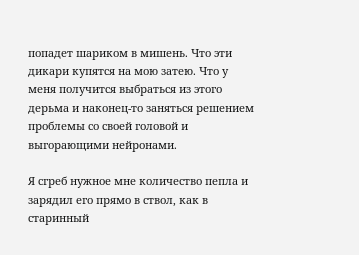попадет шариком в мишень. Что эти дикари купятся на мою затею. Что у меня получится выбраться из этого дерьма и наконец-то заняться решением проблемы со своей головой и выгорающими нейронами.

Я сгреб нужное мне количество пепла и зарядил его прямо в ствол, как в старинный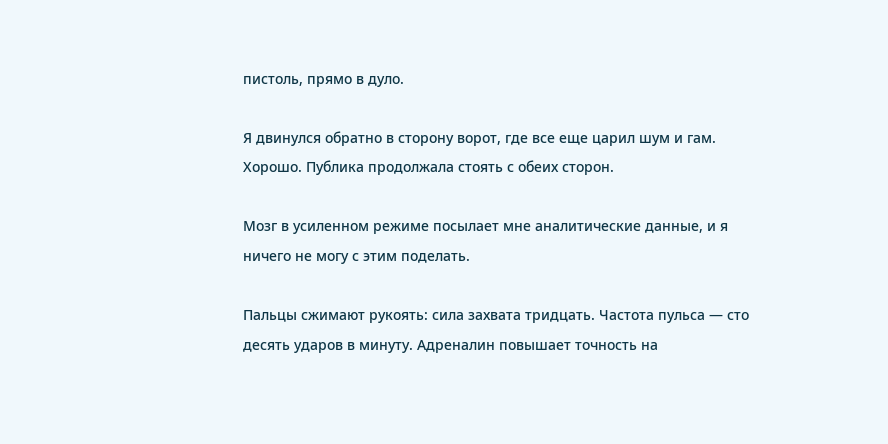пистоль, прямо в дуло.

Я двинулся обратно в сторону ворот, где все еще царил шум и гам. Хорошо. Публика продолжала стоять с обеих сторон.

Мозг в усиленном режиме посылает мне аналитические данные, и я ничего не могу с этим поделать.

Пальцы сжимают рукоять: сила захвата тридцать. Частота пульса — сто десять ударов в минуту. Адреналин повышает точность на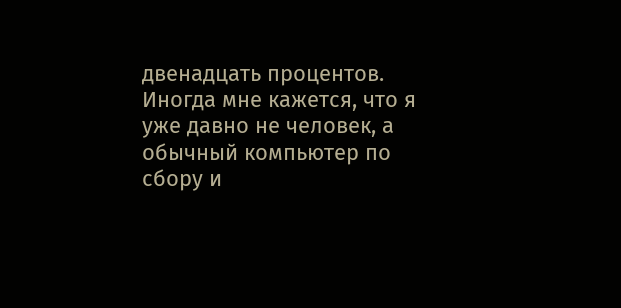двенадцать процентов. Иногда мне кажется, что я уже давно не человек, а обычный компьютер по сбору и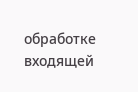обработке входящей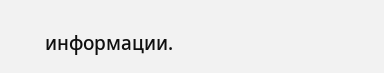информации.